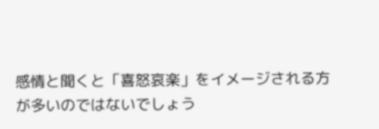感情と聞くと「喜怒哀楽」をイメージされる方が多いのではないでしょう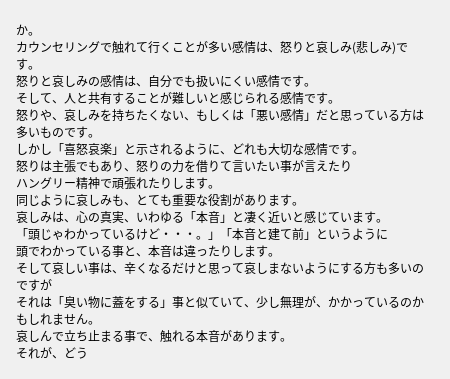か。
カウンセリングで触れて行くことが多い感情は、怒りと哀しみ(悲しみ)です。
怒りと哀しみの感情は、自分でも扱いにくい感情です。
そして、人と共有することが難しいと感じられる感情です。
怒りや、哀しみを持ちたくない、もしくは「悪い感情」だと思っている方は多いものです。
しかし「喜怒哀楽」と示されるように、どれも大切な感情です。
怒りは主張でもあり、怒りの力を借りて言いたい事が言えたり
ハングリー精神で頑張れたりします。
同じように哀しみも、とても重要な役割があります。
哀しみは、心の真実、いわゆる「本音」と凄く近いと感じています。
「頭じゃわかっているけど・・・。」「本音と建て前」というように
頭でわかっている事と、本音は違ったりします。
そして哀しい事は、辛くなるだけと思って哀しまないようにする方も多いのですが
それは「臭い物に蓋をする」事と似ていて、少し無理が、かかっているのかもしれません。
哀しんで立ち止まる事で、触れる本音があります。
それが、どう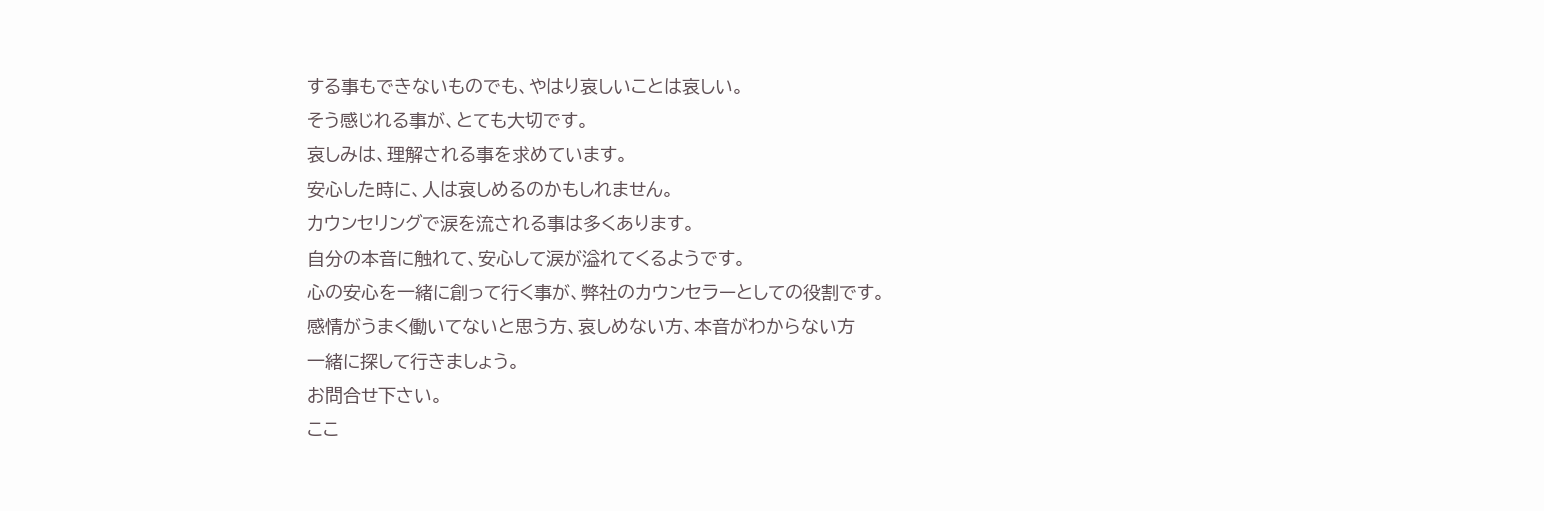する事もできないものでも、やはり哀しいことは哀しい。
そう感じれる事が、とても大切です。
哀しみは、理解される事を求めています。
安心した時に、人は哀しめるのかもしれません。
カウンセリングで涙を流される事は多くあります。
自分の本音に触れて、安心して涙が溢れてくるようです。
心の安心を一緒に創って行く事が、弊社のカウンセラーとしての役割です。
感情がうまく働いてないと思う方、哀しめない方、本音がわからない方
一緒に探して行きましょう。
お問合せ下さい。
ここ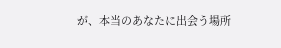が、本当のあなたに出会う場所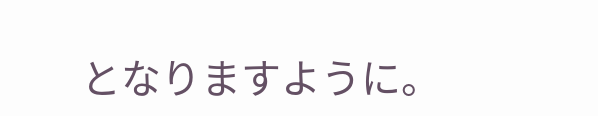となりますように。